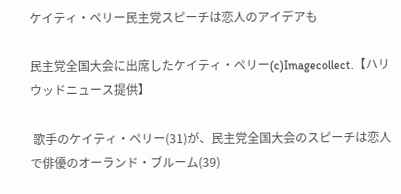ケイティ・ペリー民主党スピーチは恋人のアイデアも

民主党全国大会に出席したケイティ・ペリー(c)Imagecollect.【ハリウッドニュース提供】

 歌手のケイティ・ペリー(31)が、民主党全国大会のスピーチは恋人で俳優のオーランド・ブルーム(39)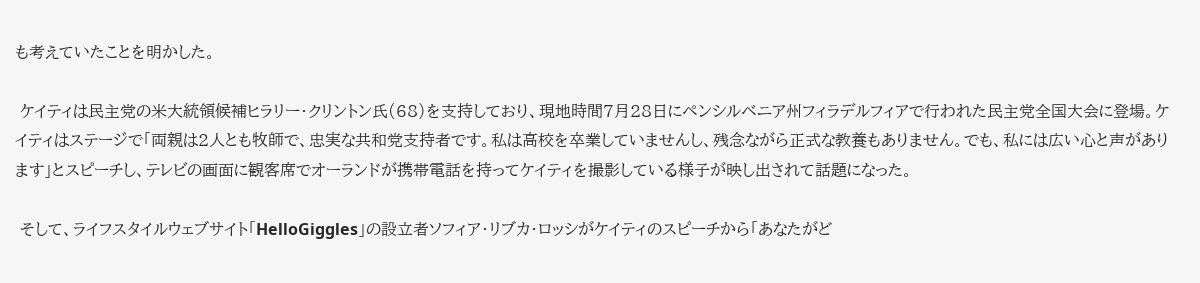も考えていたことを明かした。

 ケイティは民主党の米大統領候補ヒラリー・クリントン氏(68)を支持しており、現地時間7月28日にペンシルベニア州フィラデルフィアで行われた民主党全国大会に登場。ケイティはステージで「両親は2人とも牧師で、忠実な共和党支持者です。私は高校を卒業していませんし、残念ながら正式な教養もありません。でも、私には広い心と声があります」とスピーチし、テレビの画面に観客席でオーランドが携帯電話を持ってケイティを撮影している様子が映し出されて話題になった。

 そして、ライフスタイルウェブサイト「HelloGiggles」の設立者ソフィア・リブカ・ロッシがケイティのスピーチから「あなたがど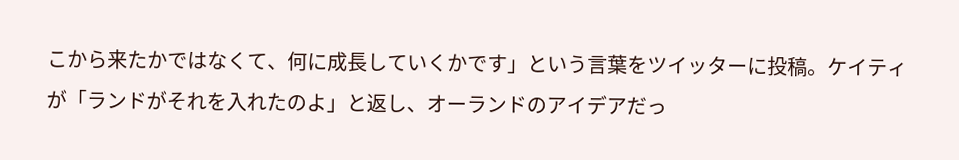こから来たかではなくて、何に成長していくかです」という言葉をツイッターに投稿。ケイティが「ランドがそれを入れたのよ」と返し、オーランドのアイデアだっ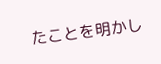たことを明かし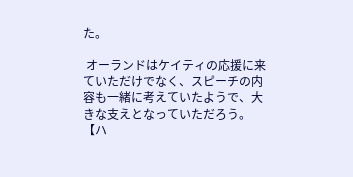た。

 オーランドはケイティの応援に来ていただけでなく、スピーチの内容も一緒に考えていたようで、大きな支えとなっていただろう。【ハ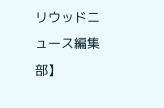リウッドニュース編集部】